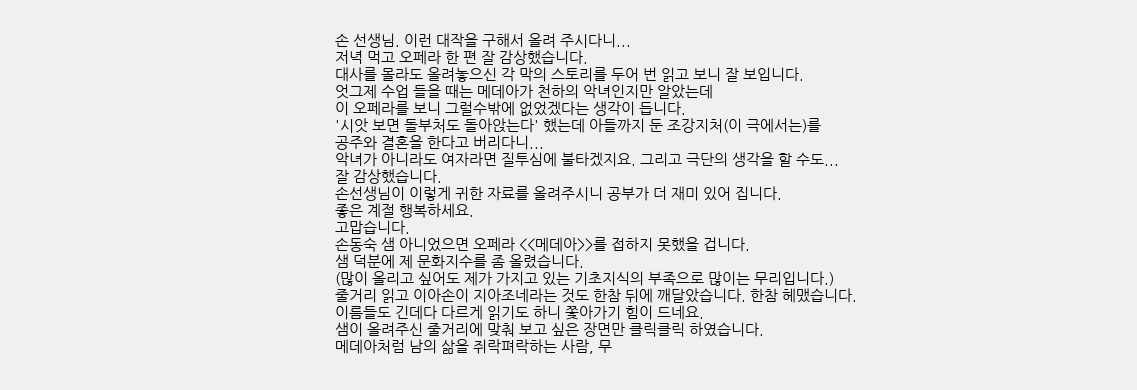손 선생님. 이런 대작을 구해서 올려 주시다니...
저녁 먹고 오페라 한 편 잘 감상했습니다.
대사를 몰라도 올려놓으신 각 막의 스토리를 두어 번 읽고 보니 잘 보입니다.
엇그제 수업 들을 때는 메데아가 천하의 악녀인지만 알았는데
이 오페라를 보니 그럴수밖에 없었겠다는 생각이 듭니다.
'시앗 보면 돌부처도 돌아앉는다' 했는데 아들까지 둔 조강지처(이 극에서는)를
공주와 결혼을 한다고 버리다니...
악녀가 아니라도 여자라면 질투심에 불타겠지요. 그리고 극단의 생각을 할 수도...
잘 감상했습니다.
손선생님이 이렇게 귀한 자료를 올려주시니 공부가 더 재미 있어 집니다.
좋은 계절 행복하세요.
고맙습니다.
손동숙 샘 아니었으면 오페라 <<메데아>>를 접하지 못했을 겁니다.
샘 덕분에 제 문화지수를 좀 올렸습니다.
(많이 올리고 싶어도 제가 가지고 있는 기초지식의 부족으로 많이는 무리입니다.)
줄거리 읽고 이아손이 지아조네라는 것도 한참 뒤에 깨달았습니다. 한참 헤맸습니다.
이름들도 긴데다 다르게 읽기도 하니 쫓아가기 힘이 드네요.
샘이 올려주신 줄거리에 맞춰 보고 싶은 장면만 클릭클릭 하였습니다.
메데아처럼 남의 삶을 쥐락펴락하는 사람, 무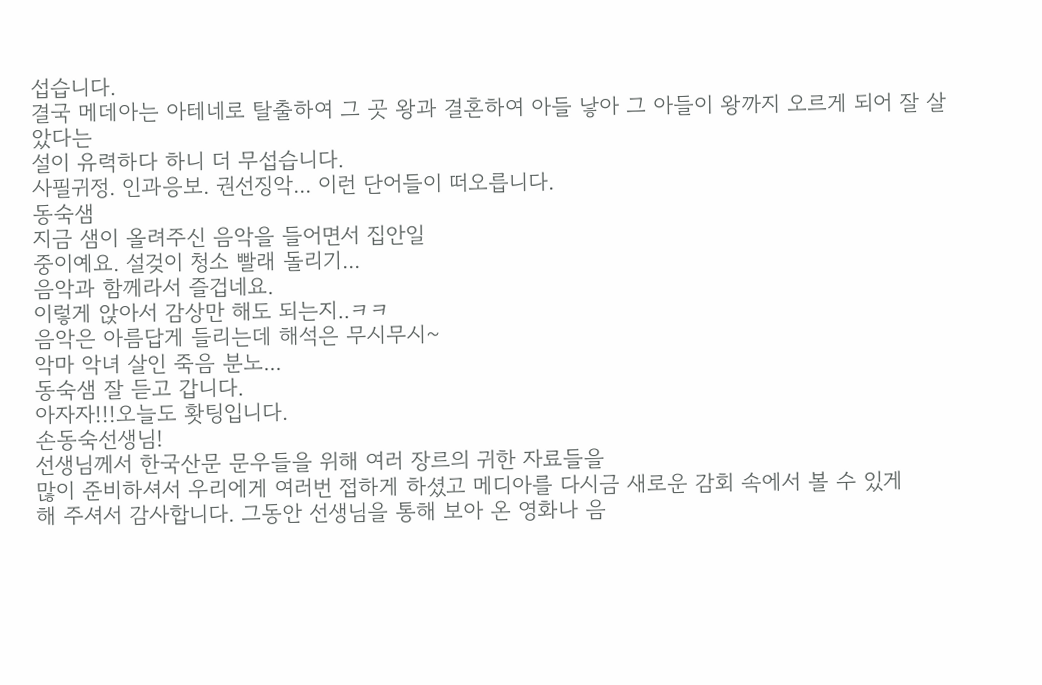섭습니다.
결국 메데아는 아테네로 탈출하여 그 곳 왕과 결혼하여 아들 낳아 그 아들이 왕까지 오르게 되어 잘 살았다는
설이 유력하다 하니 더 무섭습니다.
사필귀정. 인과응보. 권선징악... 이런 단어들이 떠오릅니다.
동숙샘
지금 샘이 올려주신 음악을 들어면서 집안일
중이예요. 설겆이 청소 빨래 돌리기...
음악과 함께라서 즐겁네요.
이렇게 앉아서 감상만 해도 되는지..ㅋㅋ
음악은 아름답게 들리는데 해석은 무시무시~
악마 악녀 살인 죽음 분노...
동숙샘 잘 듣고 갑니다.
아자자!!!오늘도 홧팅입니다.
손동숙선생님!
선생님께서 한국산문 문우들을 위해 여러 장르의 귀한 자료들을
많이 준비하셔서 우리에게 여러번 접하게 하셨고 메디아를 다시금 새로운 감회 속에서 볼 수 있게
해 주셔서 감사합니다. 그동안 선생님을 통해 보아 온 영화나 음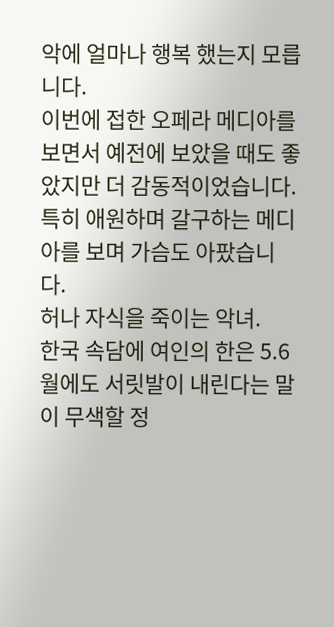악에 얼마나 행복 했는지 모릅니다.
이번에 접한 오페라 메디아를 보면서 예전에 보았을 때도 좋았지만 더 감동적이었습니다.
특히 애원하며 갈구하는 메디아를 보며 가슴도 아팠습니다.
허나 자식을 죽이는 악녀.
한국 속담에 여인의 한은 5.6월에도 서릿발이 내린다는 말이 무색할 정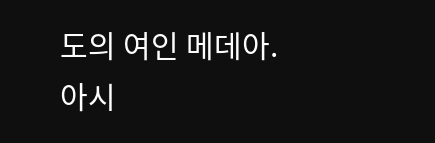도의 여인 메데아.
아시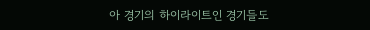아 경기의 하이라이트인 경기들도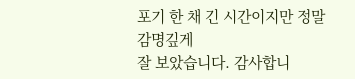포기 한 채 긴 시간이지만 정말 감명깊게
잘 보았습니다. 감사합니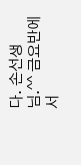다. 손선생님.^^ 금요반에서